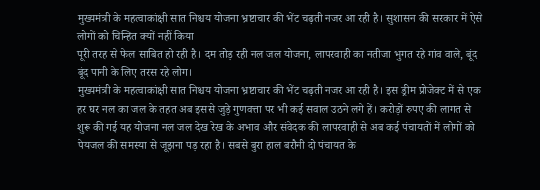मुख्यमंत्री के महत्वाकांक्षी सात निश्चय योजना भ्रष्टाचार की भेंट चढ़ती नजर आ रही है। सुशासन की सरकार में ऐसे लोगों को चिन्हित क्यों नहीं किया
पूरी तरह से फेल साबित हो रही है। दम तोड़ रही नल जल योजना, लापरवाही का नतीजा भुगत रहे गांव वाले, बूंद बूंद पानी के लिए तरस रहे लोग।
मुख्यमंत्री के महत्वाकांक्षी सात निश्चय योजना भ्रष्टाचार की भेंट चढ़ती नजर आ रही है। इस ड्रीम प्रोजेक्ट में से एक हर घर नल का जल के तहत अब इससे जुड़े गुणवत्ता पर भी कई सवाल उठने लगे हें। करोड़ों रुपए की लागत से शुरू की गई यह योजना नल जल देख रेख के अभाव और संवेदक की लापरवाही से अब कई पंचायतों में लोगों को पेयजल की समस्या से जूझना पड़ रहा है। सबसे बुरा हाल बरौनी दो पंचायत के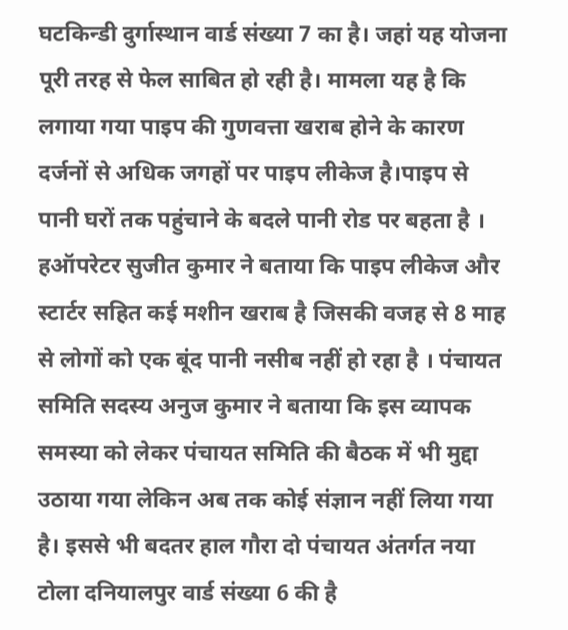घटकिन्डी दुर्गास्थान वार्ड संख्या 7 का है। जहां यह योजना पूरी तरह से फेल साबित हो रही है। मामला यह है कि लगाया गया पाइप की गुणवत्ता खराब होने के कारण दर्जनों से अधिक जगहों पर पाइप लीकेज है।पाइप से पानी घरों तक पहुंचाने के बदले पानी रोड पर बहता है । हऑपरेटर सुजीत कुमार ने बताया कि पाइप लीकेज और स्टार्टर सहित कई मशीन खराब है जिसकी वजह से 8 माह से लोगों को एक बूंद पानी नसीब नहीं हो रहा है । पंचायत समिति सदस्य अनुज कुमार ने बताया कि इस व्यापक समस्या को लेकर पंचायत समिति की बैठक में भी मुद्दा उठाया गया लेकिन अब तक कोई संज्ञान नहीं लिया गया है। इससे भी बदतर हाल गौरा दो पंचायत अंतर्गत नया टोला दनियालपुर वार्ड संख्या 6 की है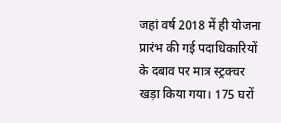जहां वर्ष 2018 में ही योजना प्रारंभ की गई पदाधिकारियों के दबाव पर मात्र स्ट्रक्चर खड़ा किया गया। 175 घरों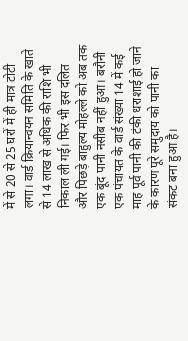में से 20 से 25 घरों में ही मात्र टोटी लगा। वार्ड क्रियान्वयन समिति के खाते से 14 लाख से अधिक की राशि भी निकाल ली गई। फिर भी इस दलित और पिछड़े बाहुल्य मोहल्ले को अब तक एक बूंद पानी नसीब नहीं हुआ। बरौनी एक पंचायत के वार्ड संख्या 14 में कई माह पूर्व पानी की टंकी धराशाई हो जाने के कारण पूरे समुदाय को पानी का संकट बना हुआ है।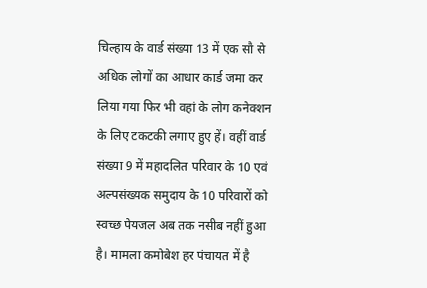चिल्हाय के वार्ड संख्या 13 में एक सौ से अधिक लोगों का आधार कार्ड जमा कर लिया गया फिर भी वहां के लोग कनेक्शन के लिए टकटकी लगाए हुए हें। वहीं वार्ड संख्या 9 में महादलित परिवार के 10 एवं अल्पसंख्यक समुदाय के 10 परिवारों को स्वच्छ पेयजल अब तक नसीब नहीं हुआ है। मामला कमोबेश हर पंचायत में है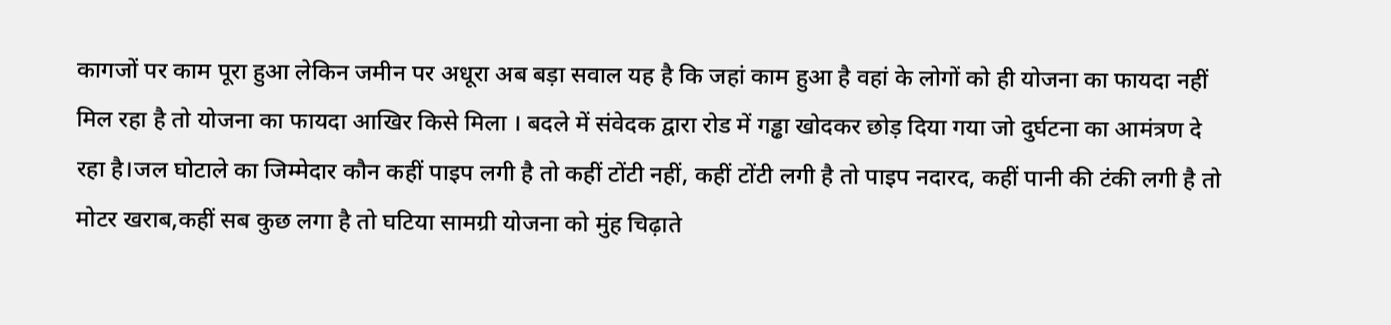कागजों पर काम पूरा हुआ लेकिन जमीन पर अधूरा अब बड़ा सवाल यह है कि जहां काम हुआ है वहां के लोगों को ही योजना का फायदा नहीं मिल रहा है तो योजना का फायदा आखिर किसे मिला । बदले में संवेदक द्वारा रोड में गड्ढा खोदकर छोड़ दिया गया जो दुर्घटना का आमंत्रण दे रहा है।जल घोटाले का जिम्मेदार कौन कहीं पाइप लगी है तो कहीं टोंटी नहीं, कहीं टोंटी लगी है तो पाइप नदारद, कहीं पानी की टंकी लगी है तो मोटर खराब,कहीं सब कुछ लगा है तो घटिया सामग्री योजना को मुंह चिढ़ाते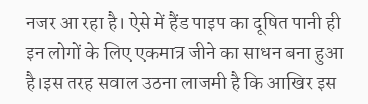नजर आ रहा है। ऐसे में हैंड पाइप का दूषित पानी ही इन लोगों के लिए एकमात्र जीने का साधन बना हुआ है।इस तरह सवाल उठना लाजमी है कि आखिर इस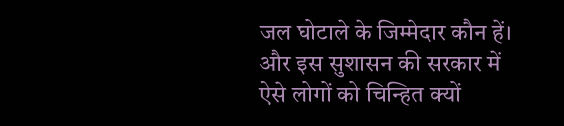जल घोटाले के जिम्मेदार कौन हें। और इस सुशासन की सरकार में ऐसे लोगों को चिन्हित क्यों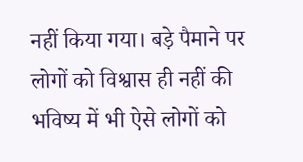नहीं किया गया। बड़े पैमाने पर लोगों को विश्वास ही नहीं की भविष्य में भी ऐसे लोगों को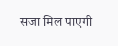सजा मिल पाएगी